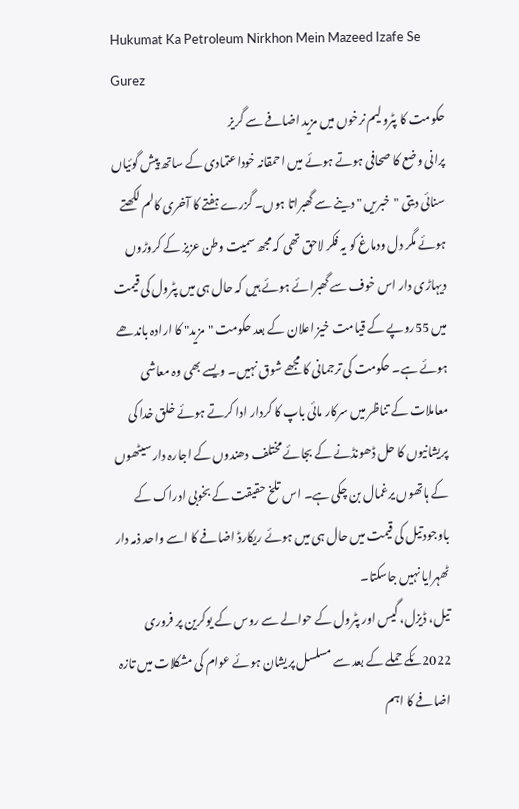Hukumat Ka Petroleum Nirkhon Mein Mazeed Izafe Se Gurez
حکومت کا پٹرولیم نرخوں میں مزید اضافے سے گریز
پرانی وضع کا صحافی ہوتے ہوئے میں احمقانہ خوداعتمادی کے ساتھ پیش گوئیاں سنائی دیتی "خبریں " دینے سے گھبراتا ہوں۔ گزرے ہفتے کا آخری کالم لکھتے ہوئے مگر دل ودماغ کو یہ فکر لاحق تھی کہ مجھ سمیت وطن عزیز کے کروڑوں دیہاڑی دار اس خوف سے گھبرائے ہوئے ہیں کہ حال ہی میں پٹرول کی قیمت میں 55روپے کے قیامت خیز اعلان کے بعد حکومت "مزید" کا ارادہ باندھے ہوئے ہے۔ حکومت کی ترجمانی کا مجھے شوق نہیں۔ ویسے بھی وہ معاشی معاملات کے تناظر میں سرکار مائی باپ کا کردار ادا کرتے ہوئے خلق خدا کی پریشانیوں کا حل ڈھونڈنے کے بجائے مختلف دھندوں کے اجارہ دار سیٹھوں کے ہاتھوں یرغمال بن چکی ہے۔ اس تلخ حقیقت کے بخوبی ادراک کے باوجود تیل کی قیمت میں حال ہی میں ہوئے ریکارڈ اضافے کا اسے واحد ذمہ دار ٹھہرایا نہیں جاسکتا۔
تیل، ڈیزل، گیس اور پٹرول کے حوالے سے روس کے یوکرین پر فروری 2022ئکے حملے کے بعد سے مسلسل پریشان ہوئے عوام کی مشکلات میں تازہ اضافے کا اہم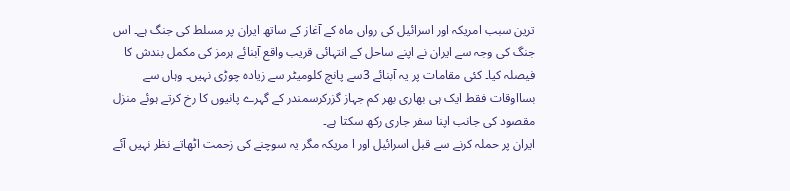ترین سبب امریکہ اور اسرائیل کی رواں ماہ کے آغاز کے ساتھ ایران پر مسلط کی جنگ ہے۔ اس جنگ کی وجہ سے ایران نے اپنے ساحل کے انتہائی قریب واقع آبنائے ہرمز کی مکمل بندش کا فیصلہ کیا۔ کئی مقامات پر یہ آبنائے 3سے پانچ کلومیٹر سے زیادہ چوڑی نہیں۔ وہاں سے بسااوقات فقط ایک ہی بھاری بھر کم جہاز گزرکرسمندر کے گہرے پانیوں کا رخ کرتے ہوئے منزل مقصود کی جانب اپنا سفر جاری رکھ سکتا ہے۔
ایران پر حملہ کرنے سے قبل اسرائیل اور ا مریکہ مگر یہ سوچنے کی زحمت اٹھاتے نظر نہیں آئے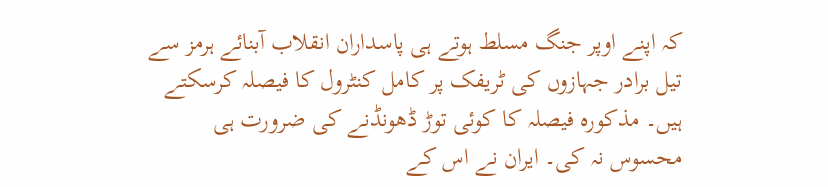کہ اپنے اوپر جنگ مسلط ہوتے ہی پاسداران انقلاب آبنائے ہرمز سے تیل برادر جہازوں کی ٹریفک پر کامل کنٹرول کا فیصلہ کرسکتے ہیں۔ مذکورہ فیصلہ کا کوئی توڑ ڈھونڈنے کی ضرورت ہی محسوس نہ کی۔ ایران نے اس کے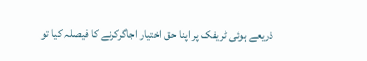ذریعے ہوئی ٹریفک پر اپنا حق اختیار اجاگرکرنے کا فیصلہ کیا تو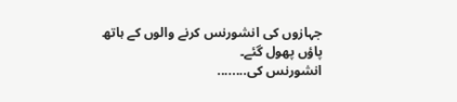جہازوں کی انشورنس کرنے والوں کے ہاتھ پاؤں پھول گئے۔
انشورنس کی........